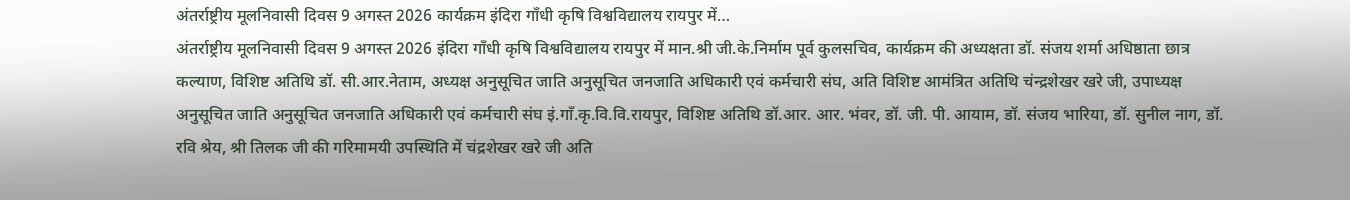अंतर्राष्ट्रीय मूलनिवासी दिवस 9 अगस्त 2026 कार्यक्रम इंदिरा गाँधी कृषि विश्वविद्यालय रायपुर में…
अंतर्राष्ट्रीय मूलनिवासी दिवस 9 अगस्त 2026 इंदिरा गाँधी कृषि विश्वविद्यालय रायपुर में मान.श्री जी.के.निर्माम पूर्व कुलसचिव, कार्यक्रम की अध्यक्षता डॉ. संजय शर्मा अधिष्ठाता छात्र कल्याण, विशिष्ट अतिथि डॉ. सी.आर.नेताम, अध्यक्ष अनुसूचित जाति अनुसूचित जनजाति अधिकारी एवं कर्मचारी संघ, अति विशिष्ट आमंत्रित अतिथि चंन्द्रशेखर खरे जी, उपाध्यक्ष अनुसूचित जाति अनुसूचित जनजाति अधिकारी एवं कर्मचारी संघ इं.गाँ.कृ.वि.वि.रायपुर, विशिष्ट अतिथि डॉ.आर. आर. भंवर, डॉ. जी. पी. आयाम, डॉ. संजय भारिया, डॉ. सुनील नाग, डॉ. रवि श्रेय, श्री तिलक जी की गरिमामयी उपस्थिति में चंद्रशेखर खरे जी अति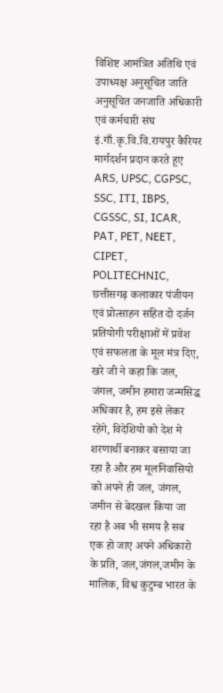विशिष्ट आमंत्रित अतिथि एवं उपाध्यक्ष अनुसूचित जाति अनुसूचित जनजाति अधिकारी एवं कर्मचारी संघ इं.गाँ.कृ.वि.वि.रायपुर कैरियर मार्गदर्शन प्रदान करते हूए ARS, UPSC, CGPSC, SSC, ITI, IBPS, CGSSC, SI, ICAR, PAT, PET, NEET, CIPET, POLITECHNIC, छत्तीसगढ़ कलाकार पंजीयन एवं प्रोत्साहन सहित दो दर्जन प्रतियोगी परीक्षाओं में प्रवेश एवं सफलता के मूल मंत्र दिए, खरे जी ने कहा कि जल, जंगल, जमीन हमारा जन्मसिद्ध अधिकार है, हम इसे लेकर रहेंगे, विदेशियो को देश मे शरणार्थी बनाकर बसाया जा रहा है और हम मूलनिवासियो को अपने ही जल, जंगल, जमीन से बेदखल किया जा रहा है अब भी समय है सब एक हो जाए अपने अधिकारो के प्रति, जल,जंगल,जमीन के मालिक, विश्व कुटुम्ब भारत के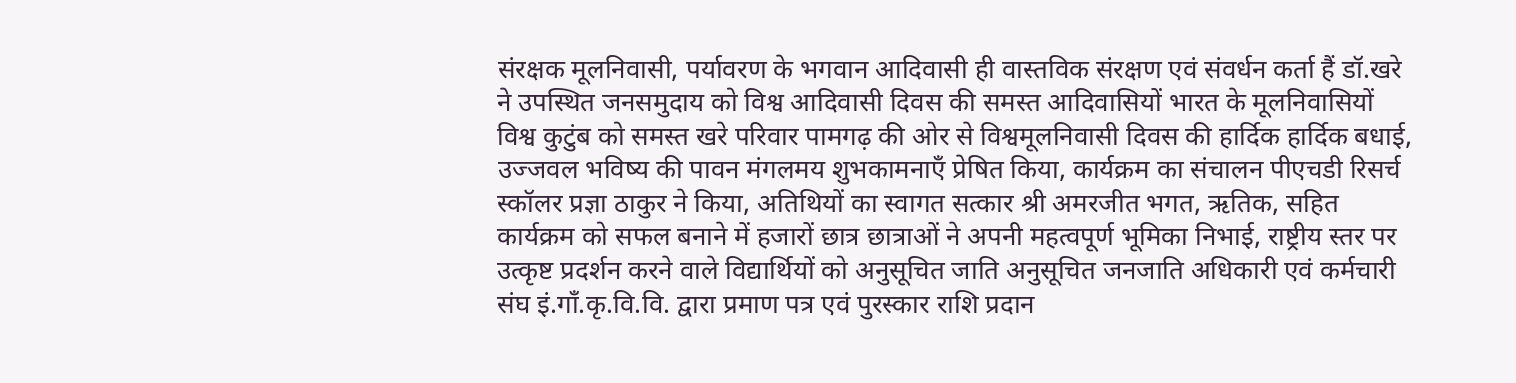संरक्षक मूलनिवासी, पर्यावरण के भगवान आदिवासी ही वास्तविक संरक्षण एवं संवर्धन कर्ता हैं डॉ.खरे ने उपस्थित जनसमुदाय को विश्व आदिवासी दिवस की समस्त आदिवासियों भारत के मूलनिवासियों विश्व कुटुंब को समस्त खरे परिवार पामगढ़ की ओर से विश्वमूलनिवासी दिवस की हार्दिक हार्दिक बधाई, उज्जवल भविष्य की पावन मंगलमय शुभकामनाएँ प्रेषित किया, कार्यक्रम का संचालन पीएचडी रिसर्च स्कॉलर प्रज्ञा ठाकुर ने किया, अतिथियों का स्वागत सत्कार श्री अमरजीत भगत, ऋतिक, सहित कार्यक्रम को सफल बनाने में हजारों छात्र छात्राओं ने अपनी महत्वपूर्ण भूमिका निभाई, राष्ट्रीय स्तर पर उत्कृष्ट प्रदर्शन करने वाले विद्यार्थियों को अनुसूचित जाति अनुसूचित जनजाति अधिकारी एवं कर्मचारी संघ इं.गाँ.कृ.वि.वि. द्वारा प्रमाण पत्र एवं पुरस्कार राशि प्रदान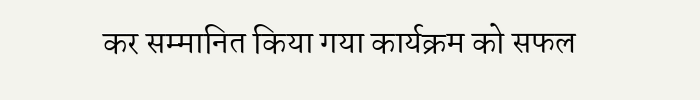कर सम्मानित किया गया कार्यक्रम को सफल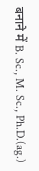बनाने में B. Sc., M. Sc., Ph.D.(ag.)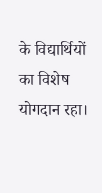के विद्यार्थियों का विशेष योगदान रहा।